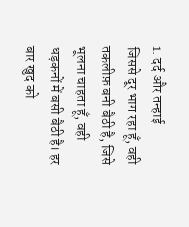1. दर्द और तन्हाई
जिससे दूर भाग रहा हूँ, वही तकलीफ़ बनी बैठी है, जिसे भूलना चाहता हूँ, वही धड़कनों में बसी बैठी है। हर बार खुद को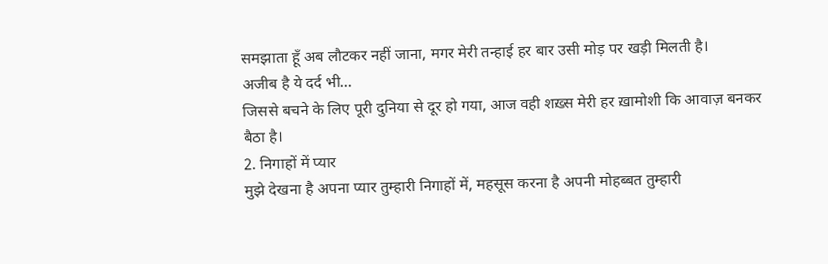समझाता हूँ अब लौटकर नहीं जाना, मगर मेरी तन्हाई हर बार उसी मोड़ पर खड़ी मिलती है।
अजीब है ये दर्द भी…
जिससे बचने के लिए पूरी दुनिया से दूर हो गया, आज वही शख़्स मेरी हर ख़ामोशी कि आवाज़ बनकर बैठा है।
2. निगाहों में प्यार
मुझे देखना है अपना प्यार तुम्हारी निगाहों में, महसूस करना है अपनी मोहब्बत तुम्हारी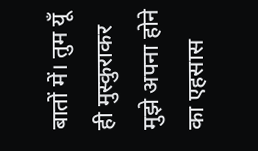बातों में। तुम यूँ ही मुस्कुराकर मुझे अपना होने का एहसास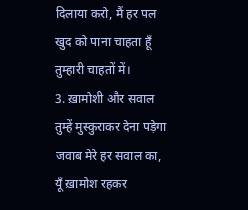दिलाया करो, मैं हर पल खुद को पाना चाहता हूँ तुम्हारी चाहतों में।
3. ख़ामोशी और सवाल
तुम्हें मुस्कुराकर देना पड़ेगा जवाब मेरे हर सवाल का, यूँ ख़ामोश रहकर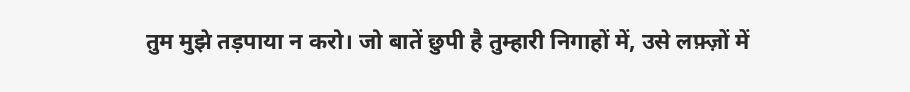तुम मुझे तड़पाया न करो। जो बातें छुपी है तुम्हारी निगाहों में, उसे लफ़्ज़ों में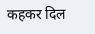कहकर दिल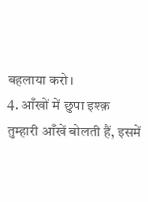बहलाया करो।
4. आँखों में छुपा इश्क़
तुम्हारी आँखें बोलती हैं, इसमें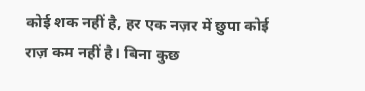कोई शक नहीं है, हर एक नज़र में छुपा कोई राज़ कम नहीं है। बिना कुछ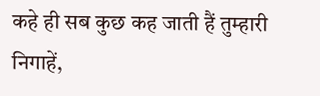कहे ही सब कुछ कह जाती हैं तुम्हारी निगाहें,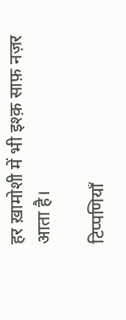हर ख़ामोशी में भी इश्क़ साफ़ नज़र आता है।

टिप्पणियाँ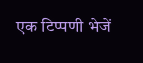एक टिप्पणी भेजें